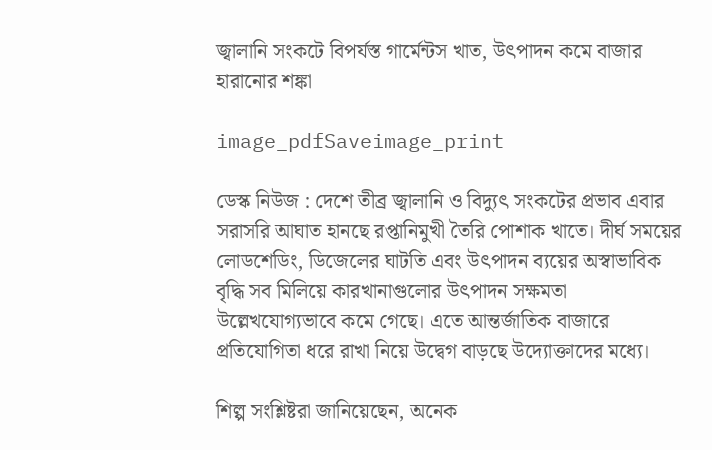জ্বালানি সংকটে বিপর্যস্ত গার্মেন্টস খাত, উৎপাদন কমে বাজার হারানোর শঙ্কা

image_pdfSaveimage_print

ডেস্ক নিউজ : দেশে তীব্র জ্বালানি ও বিদ্যুৎ সংকটের প্রভাব এবার সরাসরি আঘাত হানছে রপ্তানিমুখী তৈরি পোশাক খাতে। দীর্ঘ সময়ের লোডশেডিং, ডিজেলের ঘাটতি এবং উৎপাদন ব্যয়ের অস্বাভাবিক বৃদ্ধি সব মিলিয়ে কারখানাগুলোর উৎপাদন সক্ষমতা উল্লেখযোগ্যভাবে কমে গেছে। এতে আন্তর্জাতিক বাজারে প্রতিযোগিতা ধরে রাখা নিয়ে উদ্বেগ বাড়ছে উদ্যোক্তাদের মধ্যে।

শিল্প সংশ্লিষ্টরা জানিয়েছেন, অনেক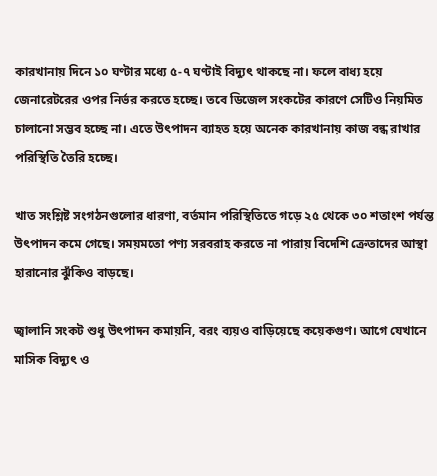কারখানায় দিনে ১০ ঘণ্টার মধ্যে ৫-৭ ঘণ্টাই বিদ্যুৎ থাকছে না। ফলে বাধ্য হয়ে জেনারেটরের ওপর নির্ভর করতে হচ্ছে। তবে ডিজেল সংকটের কারণে সেটিও নিয়মিত চালানো সম্ভব হচ্ছে না। এতে উৎপাদন ব্যাহত হয়ে অনেক কারখানায় কাজ বন্ধ রাখার পরিস্থিতি তৈরি হচ্ছে।

খাত সংশ্লিষ্ট সংগঠনগুলোর ধারণা, বর্তমান পরিস্থিতিতে গড়ে ২৫ থেকে ৩০ শতাংশ পর্যন্ত উৎপাদন কমে গেছে। সময়মতো পণ্য সরবরাহ করতে না পারায় বিদেশি ক্রেতাদের আস্থা হারানোর ঝুঁকিও বাড়ছে।

জ্বালানি সংকট শুধু উৎপাদন কমায়নি, বরং ব্যয়ও বাড়িয়েছে কয়েকগুণ। আগে যেখানে মাসিক বিদ্যুৎ ও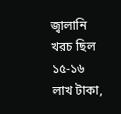জ্বালানি খরচ ছিল ১৫-১৬ লাখ টাকা,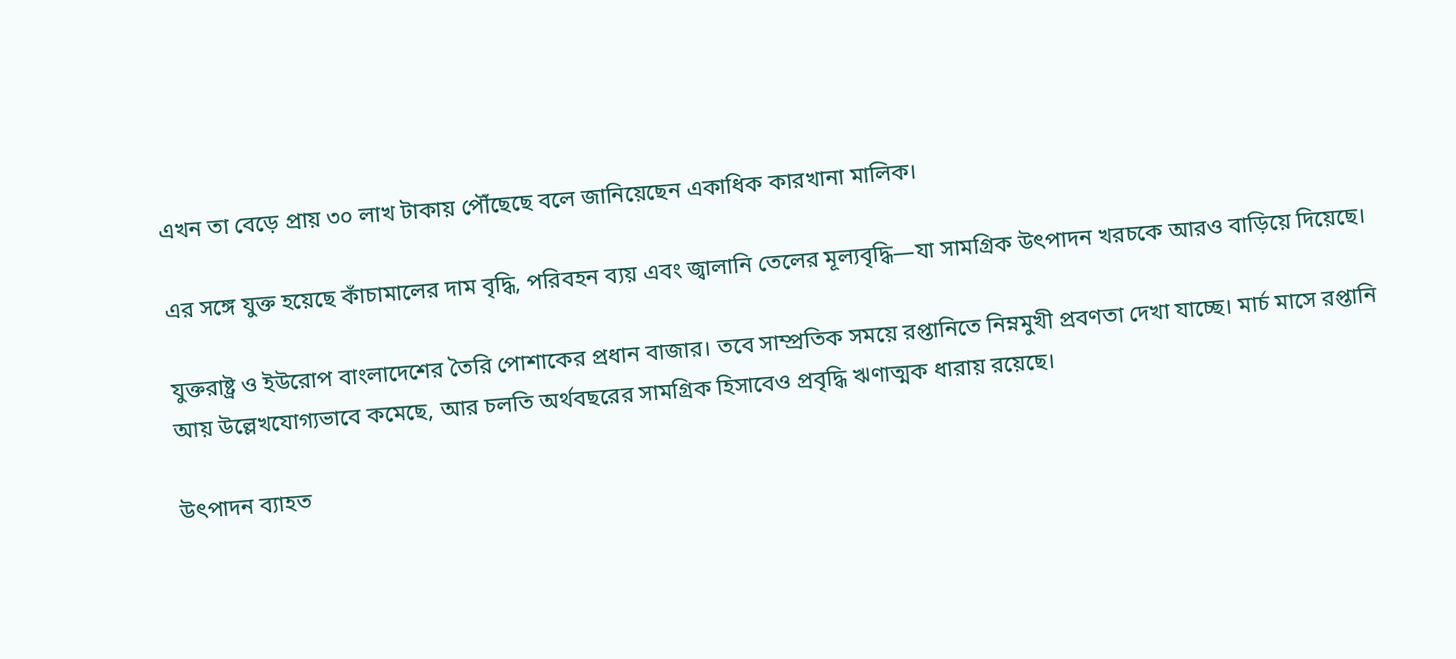এখন তা বেড়ে প্রায় ৩০ লাখ টাকায় পৌঁছেছে বলে জানিয়েছেন একাধিক কারখানা মালিক।

এর সঙ্গে যুক্ত হয়েছে কাঁচামালের দাম বৃদ্ধি, পরিবহন ব্যয় এবং জ্বালানি তেলের মূল্যবৃদ্ধি—যা সামগ্রিক উৎপাদন খরচকে আরও বাড়িয়ে দিয়েছে।

যুক্তরাষ্ট্র ও ইউরোপ বাংলাদেশের তৈরি পোশাকের প্রধান বাজার। তবে সাম্প্রতিক সময়ে রপ্তানিতে নিম্নমুখী প্রবণতা দেখা যাচ্ছে। মার্চ মাসে রপ্তানি আয় উল্লেখযোগ্যভাবে কমেছে, আর চলতি অর্থবছরের সামগ্রিক হিসাবেও প্রবৃদ্ধি ঋণাত্মক ধারায় রয়েছে।

উৎপাদন ব্যাহত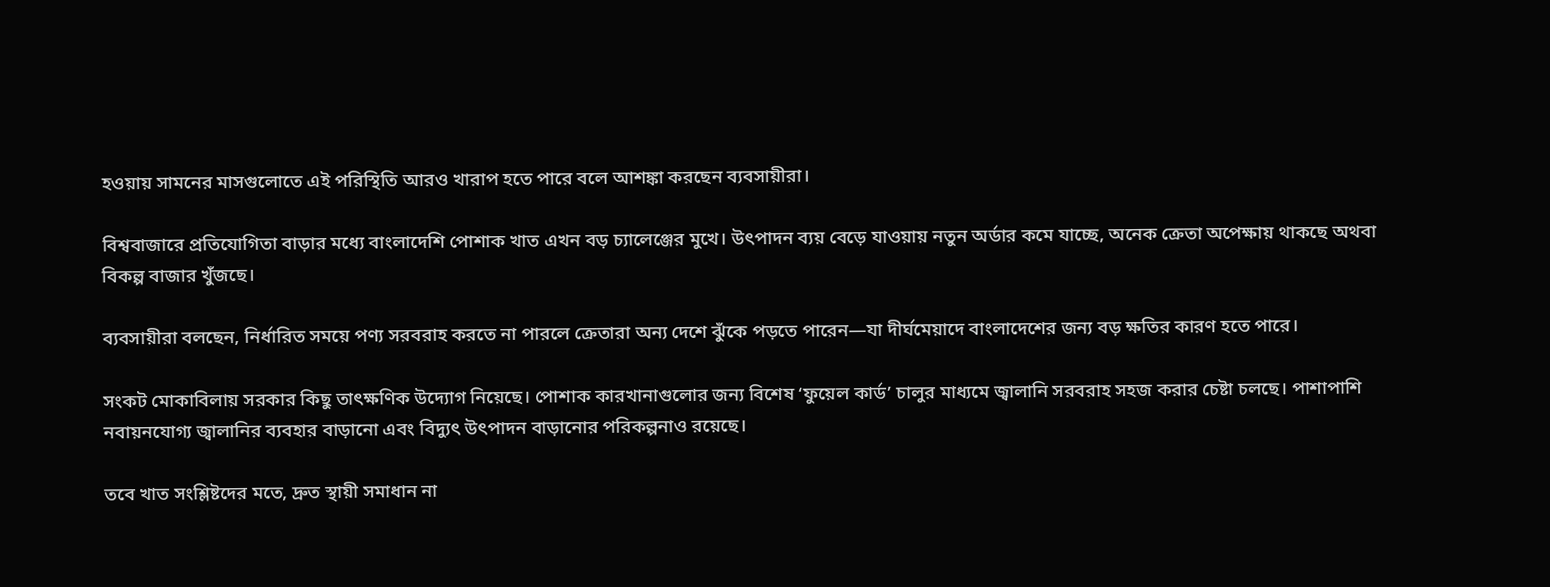হওয়ায় সামনের মাসগুলোতে এই পরিস্থিতি আরও খারাপ হতে পারে বলে আশঙ্কা করছেন ব্যবসায়ীরা।

বিশ্ববাজারে প্রতিযোগিতা বাড়ার মধ্যে বাংলাদেশি পোশাক খাত এখন বড় চ্যালেঞ্জের মুখে। উৎপাদন ব্যয় বেড়ে যাওয়ায় নতুন অর্ডার কমে যাচ্ছে, অনেক ক্রেতা অপেক্ষায় থাকছে অথবা বিকল্প বাজার খুঁজছে।

ব্যবসায়ীরা বলছেন, নির্ধারিত সময়ে পণ্য সরবরাহ করতে না পারলে ক্রেতারা অন্য দেশে ঝুঁকে পড়তে পারেন—যা দীর্ঘমেয়াদে বাংলাদেশের জন্য বড় ক্ষতির কারণ হতে পারে।

সংকট মোকাবিলায় সরকার কিছু তাৎক্ষণিক উদ্যোগ নিয়েছে। পোশাক কারখানাগুলোর জন্য বিশেষ ‘ফুয়েল কার্ড’ চালুর মাধ্যমে জ্বালানি সরবরাহ সহজ করার চেষ্টা চলছে। পাশাপাশি নবায়নযোগ্য জ্বালানির ব্যবহার বাড়ানো এবং বিদ্যুৎ উৎপাদন বাড়ানোর পরিকল্পনাও রয়েছে।

তবে খাত সংশ্লিষ্টদের মতে, দ্রুত স্থায়ী সমাধান না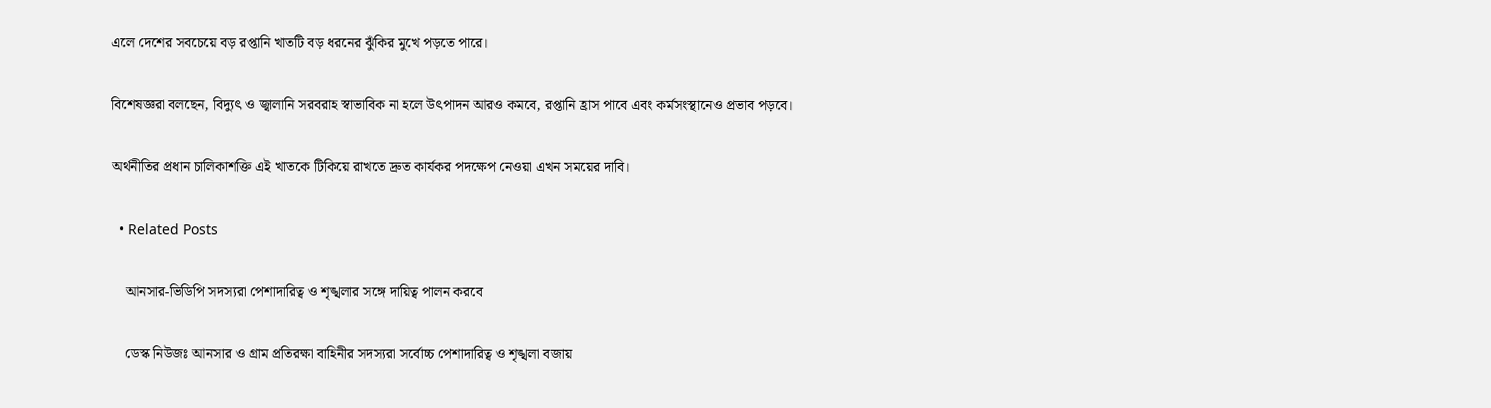এলে দেশের সবচেয়ে বড় রপ্তানি খাতটি বড় ধরনের ঝুঁকির মুখে পড়তে পারে।

বিশেষজ্ঞরা বলছেন, বিদ্যুৎ ও জ্বালানি সরবরাহ স্বাভাবিক না হলে উৎপাদন আরও কমবে, রপ্তানি হ্রাস পাবে এবং কর্মসংস্থানেও প্রভাব পড়বে।

অর্থনীতির প্রধান চালিকাশক্তি এই খাতকে টিকিয়ে রাখতে দ্রুত কার্যকর পদক্ষেপ নেওয়া এখন সময়ের দাবি।

  • Related Posts

    আনসার-ভিডিপি সদস্যরা পেশাদারিত্ব ও শৃঙ্খলার সঙ্গে দায়িত্ব পালন করবে

    ডেস্ক নিউজঃ আনসার ও গ্রাম প্রতিরক্ষা বাহিনীর সদস্যরা সর্বোচ্চ পেশাদারিত্ব ও শৃঙ্খলা বজায়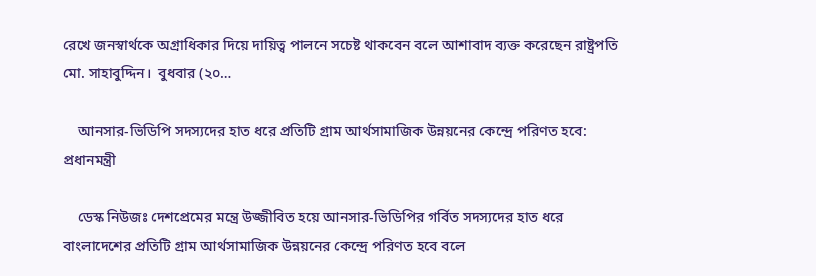রেখে জনস্বার্থকে অগ্রাধিকার দিয়ে দায়িত্ব পালনে সচেষ্ট থাকবেন বলে আশাবাদ ব্যক্ত করেছেন রাষ্ট্রপতি মো. সাহাবুদ্দিন।  বুধবার (২০…

    আনসার-ভিডিপি সদস্যদের হাত ধরে প্রতিটি গ্রাম আর্থসামাজিক উন্নয়নের কেন্দ্রে পরিণত হবে: প্রধানমন্ত্রী

    ডেস্ক নিউজঃ দেশপ্রেমের মন্ত্রে উজ্জীবিত হয়ে আনসার-ভিডিপির গর্বিত সদস্যদের হাত ধরে বাংলাদেশের প্রতিটি গ্রাম আর্থসামাজিক উন্নয়নের কেন্দ্রে পরিণত হবে বলে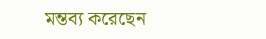মন্তব্য করেছেন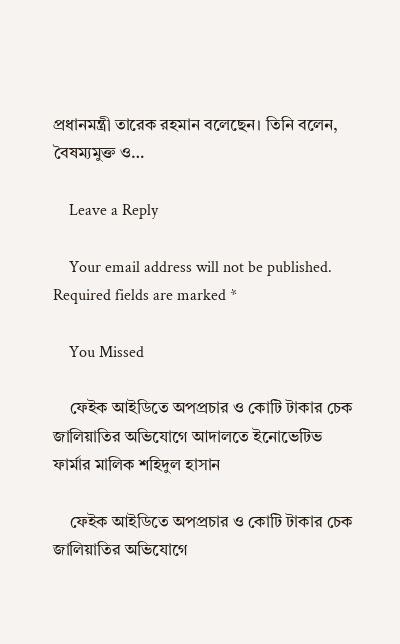প্রধানমন্ত্রী তারেক রহমান বলেছেন। তিনি বলেন, বৈষম্যমুক্ত ও…

    Leave a Reply

    Your email address will not be published. Required fields are marked *

    You Missed

    ফেইক আইডিতে অপপ্রচার ও কোটি টাকার চেক জালিয়াতির অভিযোগে আদালতে ইনোভেটিভ ফার্মার মালিক শহিদুল হাসান

    ফেইক আইডিতে অপপ্রচার ও কোটি টাকার চেক জালিয়াতির অভিযোগে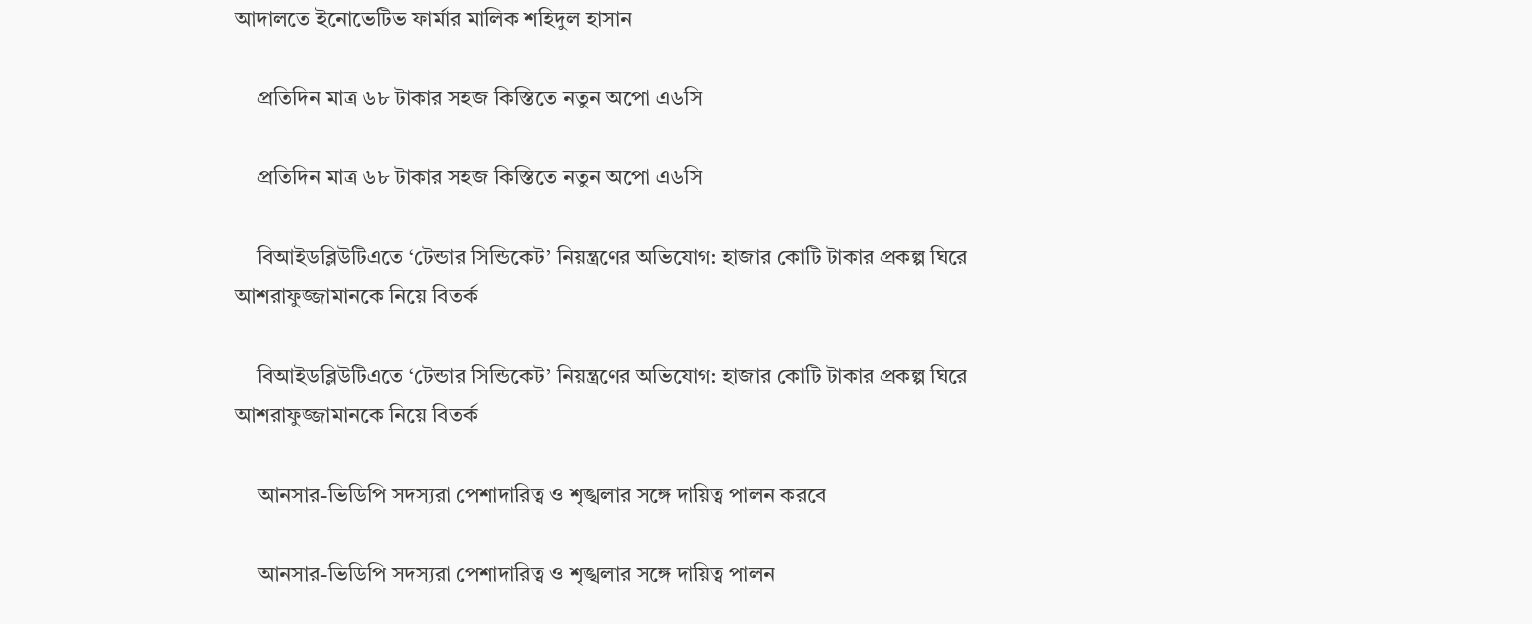আদালতে ইনোভেটিভ ফার্মার মালিক শহিদুল হাসান

    প্রতিদিন মাত্র ৬৮ টাকার সহজ কিস্তিতে নতুন অপো এ৬সি

    প্রতিদিন মাত্র ৬৮ টাকার সহজ কিস্তিতে নতুন অপো এ৬সি

    বিআইডব্লিউটিএতে ‘টেন্ডার সিন্ডিকেট’ নিয়ন্ত্রণের অভিযোগ: হাজার কোটি টাকার প্রকল্প ঘিরে আশরাফুজ্জামানকে নিয়ে বিতর্ক

    বিআইডব্লিউটিএতে ‘টেন্ডার সিন্ডিকেট’ নিয়ন্ত্রণের অভিযোগ: হাজার কোটি টাকার প্রকল্প ঘিরে আশরাফুজ্জামানকে নিয়ে বিতর্ক

    আনসার-ভিডিপি সদস্যরা পেশাদারিত্ব ও শৃঙ্খলার সঙ্গে দায়িত্ব পালন করবে

    আনসার-ভিডিপি সদস্যরা পেশাদারিত্ব ও শৃঙ্খলার সঙ্গে দায়িত্ব পালন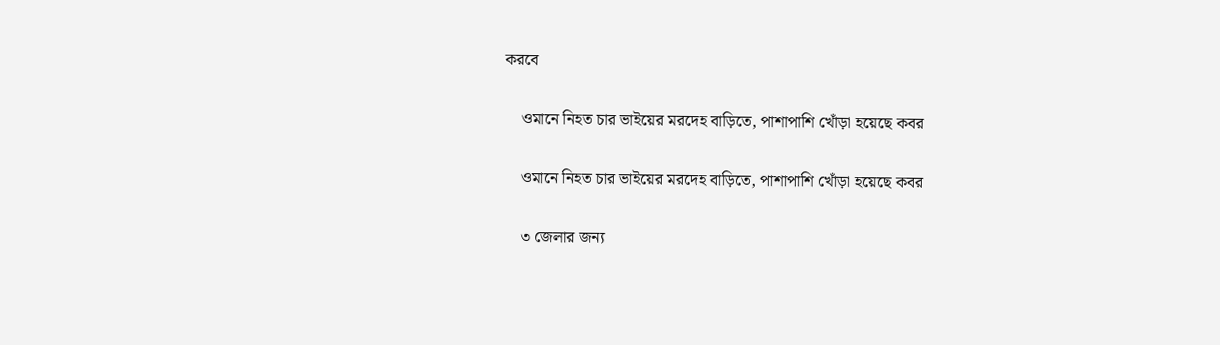করবে

    ওমানে নিহত চার ভাইয়ের মরদেহ বাড়িতে, পাশাপাশি খোঁড়া হয়েছে কবর

    ওমানে নিহত চার ভাইয়ের মরদেহ বাড়িতে, পাশাপাশি খোঁড়া হয়েছে কবর

    ৩ জেলার জন্য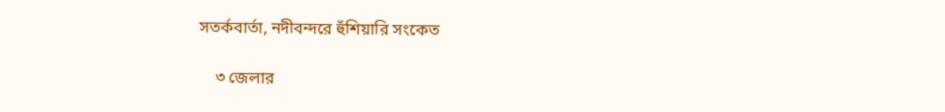সতর্কবার্তা, নদীবন্দরে হুঁশিয়ারি সংকেত

    ৩ জেলার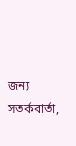জন্য সতর্কবার্তা,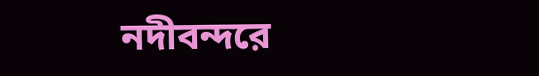নদীবন্দরে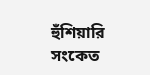হুঁশিয়ারি সংকেত